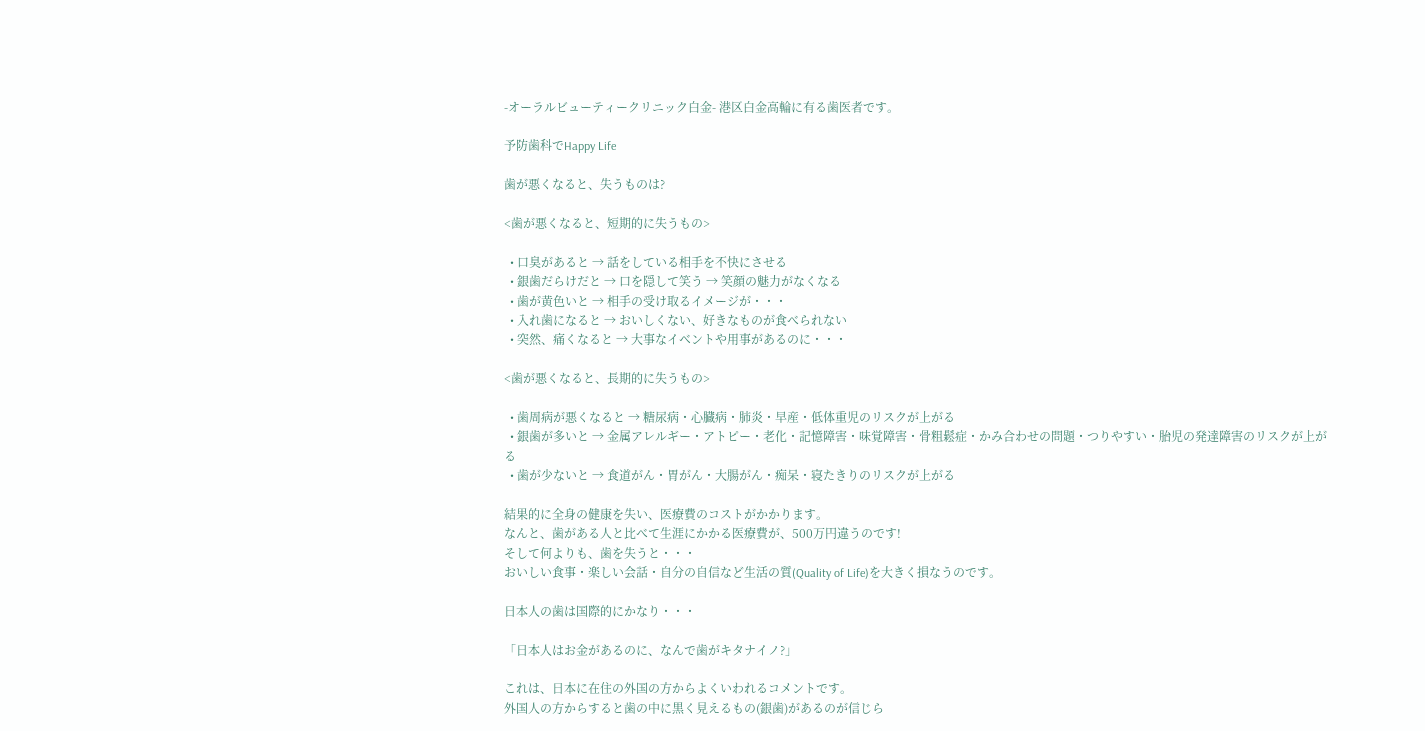-オーラルビューティークリニック白金- 港区白金高輪に有る歯医者です。

予防歯科でHappy Life

歯が悪くなると、失うものは?

<歯が悪くなると、短期的に失うもの>

  • 口臭があると → 話をしている相手を不快にさせる
  • 銀歯だらけだと → 口を隠して笑う → 笑顔の魅力がなくなる
  • 歯が黄色いと → 相手の受け取るイメージが・・・
  • 入れ歯になると → おいしくない、好きなものが食べられない
  • 突然、痛くなると → 大事なイベントや用事があるのに・・・

<歯が悪くなると、長期的に失うもの>

  • 歯周病が悪くなると → 糖尿病・心臓病・肺炎・早産・低体重児のリスクが上がる
  • 銀歯が多いと → 金属アレルギー・アトピー・老化・記憶障害・味覚障害・骨粗鬆症・かみ合わせの問題・つりやすい・胎児の発達障害のリスクが上がる
  • 歯が少ないと → 食道がん・胃がん・大腸がん・痴呆・寝たきりのリスクが上がる

結果的に全身の健康を失い、医療費のコストがかかります。
なんと、歯がある人と比べて生涯にかかる医療費が、500万円違うのです!
そして何よりも、歯を失うと・・・
おいしい食事・楽しい会話・自分の自信など生活の質(Quality of Life)を大きく損なうのです。

日本人の歯は国際的にかなり・・・

「日本人はお金があるのに、なんで歯がキタナイノ?」

これは、日本に在住の外国の方からよくいわれるコメントです。
外国人の方からすると歯の中に黒く見えるもの(銀歯)があるのが信じら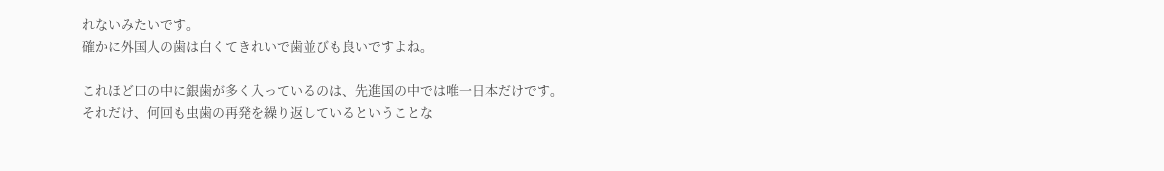れないみたいです。
確かに外国人の歯は白くてきれいで歯並びも良いですよね。

これほど口の中に銀歯が多く入っているのは、先進国の中では唯一日本だけです。
それだけ、何回も虫歯の再発を繰り返しているということな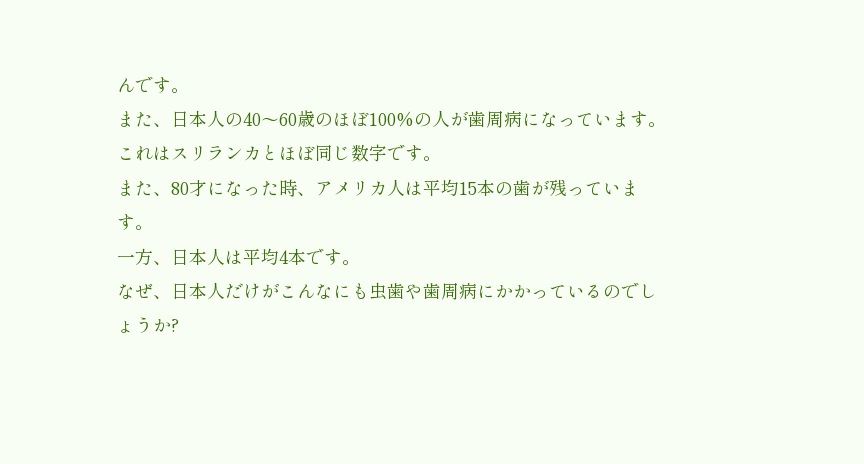んです。
また、日本人の40〜60歳のほぼ100%の人が歯周病になっています。
これはスリランカとほぼ同じ数字です。
また、80才になった時、アメリカ人は平均15本の歯が残っています。
一方、日本人は平均4本です。
なぜ、日本人だけがこんなにも虫歯や歯周病にかかっているのでしょうか?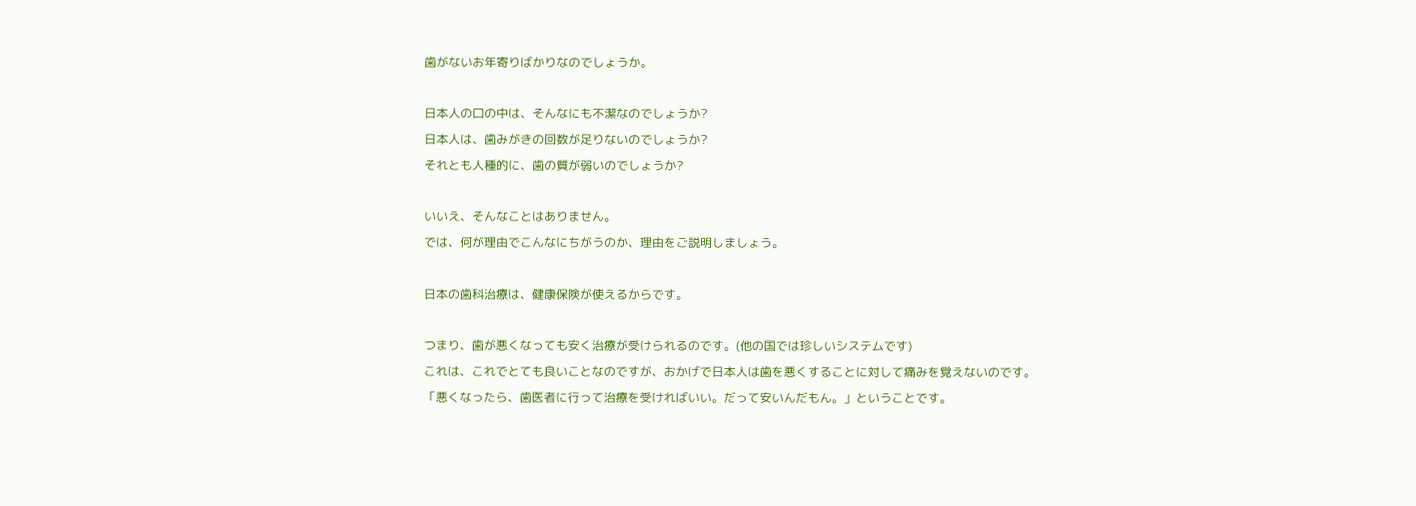歯がないお年寄りばかりなのでしょうか。

日本人の口の中は、そんなにも不潔なのでしょうか?
日本人は、歯みがきの回数が足りないのでしょうか?
それとも人種的に、歯の質が弱いのでしょうか?

いいえ、そんなことはありません。
では、何が理由でこんなにちがうのか、理由をご説明しましょう。

日本の歯科治療は、健康保険が使えるからです。

つまり、歯が悪くなっても安く治療が受けられるのです。(他の国では珍しいシステムです)
これは、これでとても良いことなのですが、おかげで日本人は歯を悪くすることに対して痛みを覚えないのです。
「悪くなったら、歯医者に行って治療を受ければいい。だって安いんだもん。」ということです。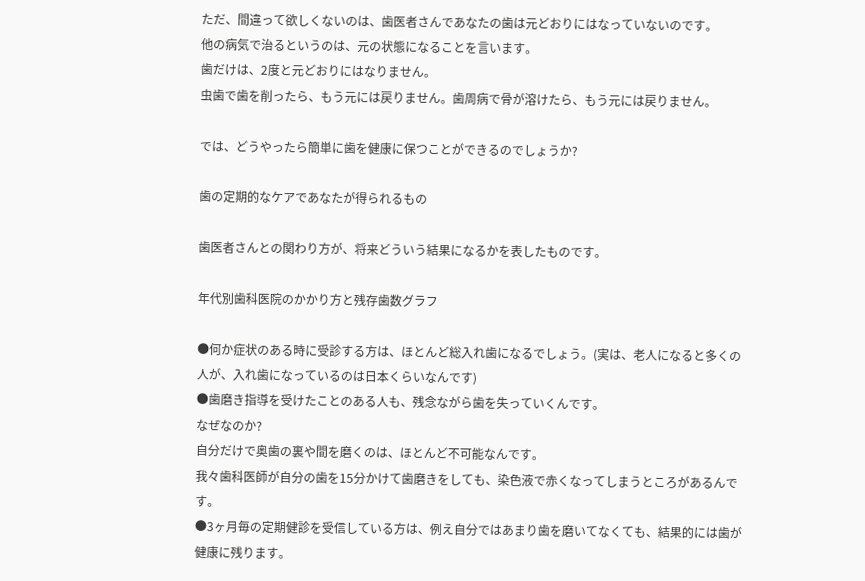ただ、間違って欲しくないのは、歯医者さんであなたの歯は元どおりにはなっていないのです。
他の病気で治るというのは、元の状態になることを言います。
歯だけは、2度と元どおりにはなりません。
虫歯で歯を削ったら、もう元には戻りません。歯周病で骨が溶けたら、もう元には戻りません。

では、どうやったら簡単に歯を健康に保つことができるのでしょうか?

歯の定期的なケアであなたが得られるもの

歯医者さんとの関わり方が、将来どういう結果になるかを表したものです。

年代別歯科医院のかかり方と残存歯数グラフ

●何か症状のある時に受診する方は、ほとんど総入れ歯になるでしょう。(実は、老人になると多くの人が、入れ歯になっているのは日本くらいなんです)
●歯磨き指導を受けたことのある人も、残念ながら歯を失っていくんです。
なぜなのか?
自分だけで奥歯の裏や間を磨くのは、ほとんど不可能なんです。
我々歯科医師が自分の歯を15分かけて歯磨きをしても、染色液で赤くなってしまうところがあるんです。
●3ヶ月毎の定期健診を受信している方は、例え自分ではあまり歯を磨いてなくても、結果的には歯が健康に残ります。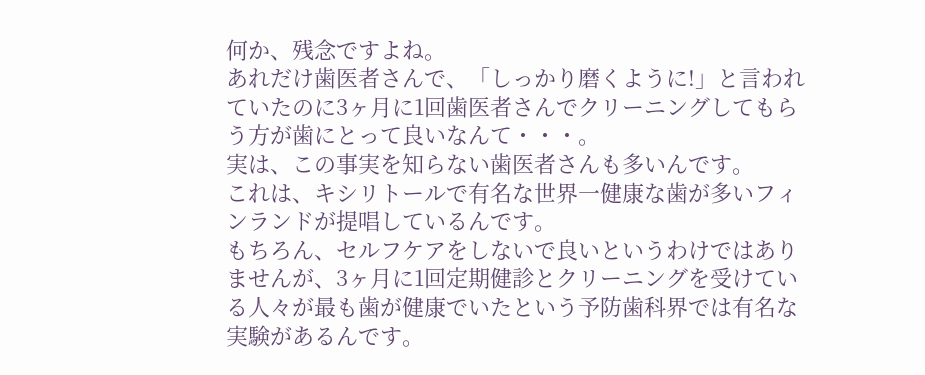何か、残念ですよね。
あれだけ歯医者さんで、「しっかり磨くように!」と言われていたのに3ヶ月に1回歯医者さんでクリーニングしてもらう方が歯にとって良いなんて・・・。
実は、この事実を知らない歯医者さんも多いんです。
これは、キシリトールで有名な世界一健康な歯が多いフィンランドが提唱しているんです。
もちろん、セルフケアをしないで良いというわけではありませんが、3ヶ月に1回定期健診とクリーニングを受けている人々が最も歯が健康でいたという予防歯科界では有名な実験があるんです。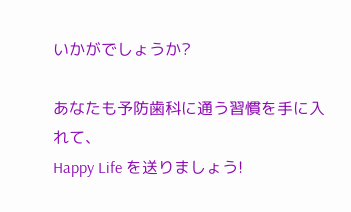いかがでしょうか?

あなたも予防歯科に通う習慣を手に入れて、
Happy Life を送りましょう!